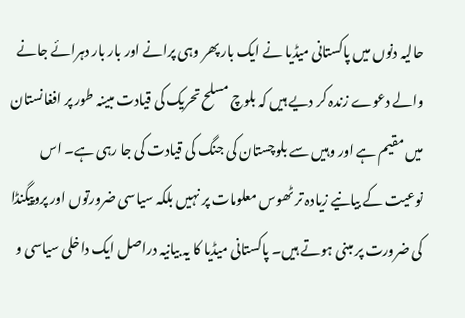حالیہ دنوں میں پاکستانی میڈیا نے ایک بار پھر وہی پرانے اور بار بار دہرائے جانے والے دعوے زندہ کر دیے ہیں کہ بلوچ مسلح تحریک کی قیادت مبینہ طور پر افغانستان میں مقیم ہے اور وہیں سے بلوچستان کی جنگ کی قیادت کی جا رہی ہے۔ اس نوعیت کے بیانیے زیادہ تر ٹھوس معلومات پر نہیں بلکہ سیاسی ضرورتوں اور پروپیگنڈا کی ضرورت پر مبنی ہوتے ہیں۔ پاکستانی میڈیا کا یہ بیانیہ دراصل ایک داخلی سیاسی و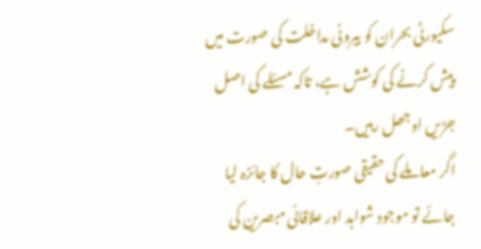سکیورٹی بحران کو بیرونی مداخلت کی صورت میں پیش کرنے کی کوشش ہے، تاکہ مسئلے کی اصل جڑیں اوجھل رہیں۔
اگر معاملے کی حقیقی صورتِ حال کا جائزہ لیا جائے تو موجود شواہد اور علاقائی مبصرین کی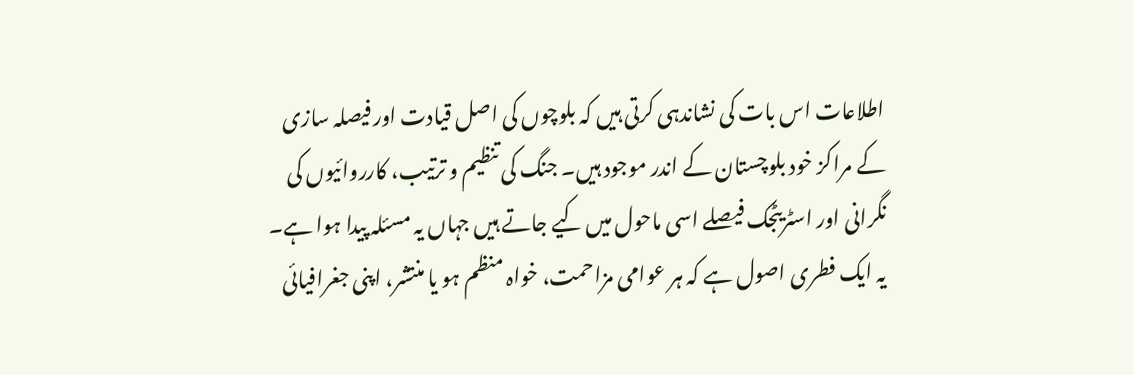اطلاعات اس بات کی نشاندہی کرتی ہیں کہ بلوچوں کی اصل قیادت اور فیصلہ سازی کے مراکز خود بلوچستان کے اندر موجود ہیں۔ جنگ کی تنظیم و ترتیب، کارروائیوں کی نگرانی اور اسٹریٹجک فیصلے اسی ماحول میں کیے جاتے ہیں جہاں یہ مسئلہ پیدا ہوا ہے۔
یہ ایک فطری اصول ہے کہ ہر عوامی مزاحمت، خواہ منظم ہو یا منتشر، اپنی جغرافیائی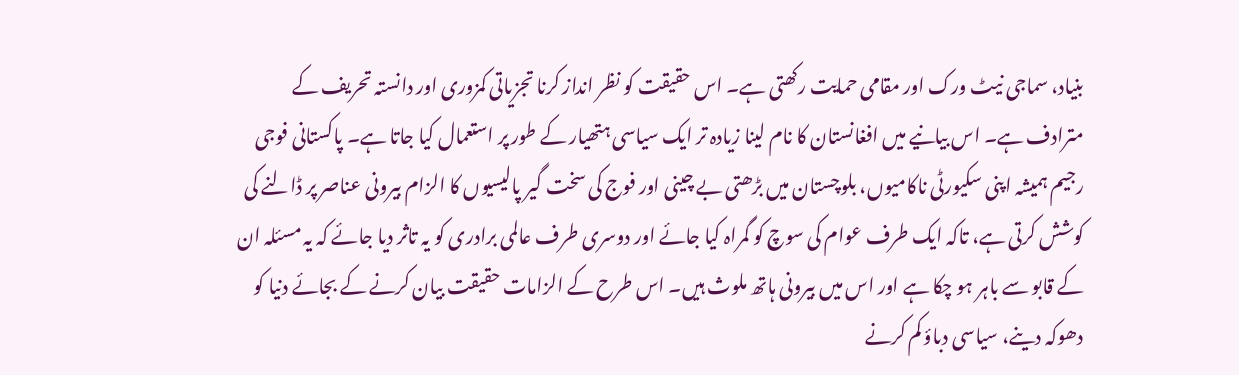بنیاد، سماجی نیٹ ورک اور مقامی حمایت رکھتی ہے۔ اس حقیقت کو نظر انداز کرنا تجزیاتی کمزوری اور دانستہ تحریف کے مترادف ہے۔ اس بیانیے میں افغانستان کا نام لینا زیادہ تر ایک سیاسی ہتھیار کے طور پر استعمال کیا جاتا ہے۔ پاکستانی فوجی رجیم ہمیشہ اپنی سکیورٹی ناکامیوں، بلوچستان میں بڑھتی بے چینی اور فوج کی سخت گیر پالیسیوں کا الزام بیرونی عناصر پر ڈالنے کی کوشش کرتی ہے، تاکہ ایک طرف عوام کی سوچ کو گمراہ کیا جائے اور دوسری طرف عالمی برادری کو یہ تاثر دیا جائے کہ یہ مسئلہ ان کے قابو سے باہر ہو چکا ہے اور اس میں بیرونی ہاتھ ملوث ہیں۔ اس طرح کے الزامات حقیقت بیان کرنے کے بجائے دنیا کو دھوکہ دینے، سیاسی دباؤ کم کرنے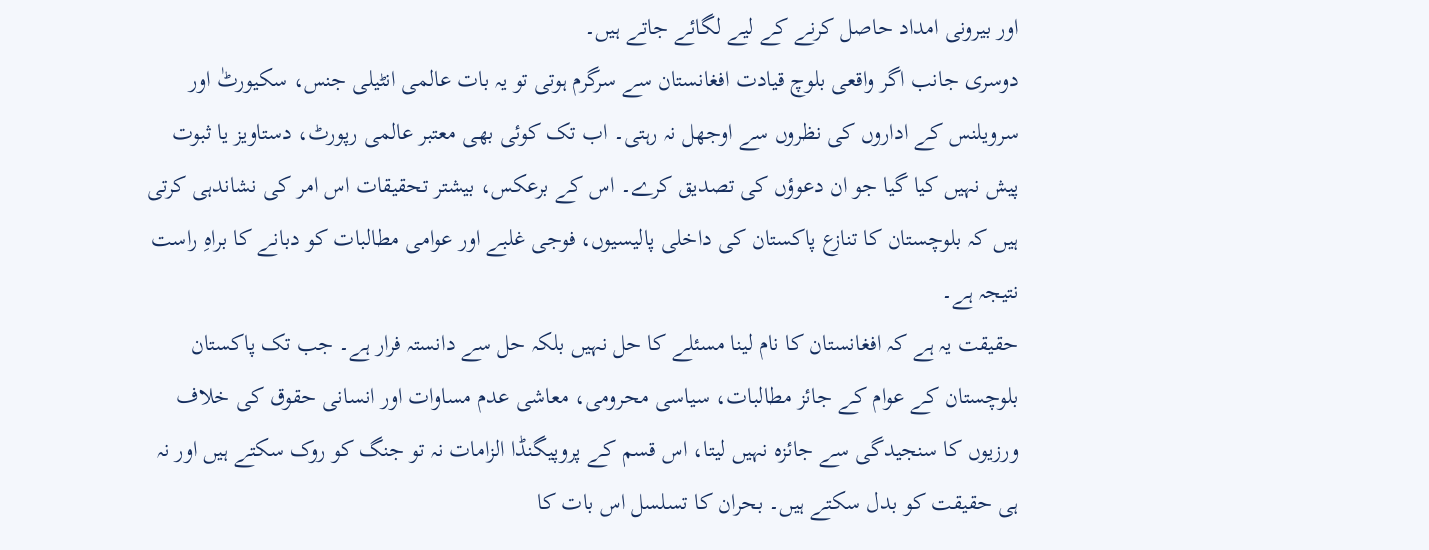اور بیرونی امداد حاصل کرنے کے لیے لگائے جاتے ہیں۔
دوسری جانب اگر واقعی بلوچ قیادت افغانستان سے سرگرم ہوتی تو یہ بات عالمی انٹیلی جنس، سکیورٹٰ اور سرویلنس کے اداروں کی نظروں سے اوجھل نہ رہتی۔ اب تک کوئی بھی معتبر عالمی رپورٹ، دستاویز یا ثبوت پیش نہیں کیا گیا جو ان دعوؤں کی تصدیق کرے۔ اس کے برعکس، بیشتر تحقیقات اس امر کی نشاندہی کرتی ہیں کہ بلوچستان کا تنازع پاکستان کی داخلی پالیسیوں، فوجی غلبے اور عوامی مطالبات کو دبانے کا براہِ راست نتیجہ ہے۔
حقیقت یہ ہے کہ افغانستان کا نام لینا مسئلے کا حل نہیں بلکہ حل سے دانستہ فرار ہے۔ جب تک پاکستان بلوچستان کے عوام کے جائز مطالبات، سیاسی محرومی، معاشی عدم مساوات اور انسانی حقوق کی خلاف ورزیوں کا سنجیدگی سے جائزہ نہیں لیتا، اس قسم کے پروپیگنڈا الزامات نہ تو جنگ کو روک سکتے ہیں اور نہ ہی حقیقت کو بدل سکتے ہیں۔ بحران کا تسلسل اس بات کا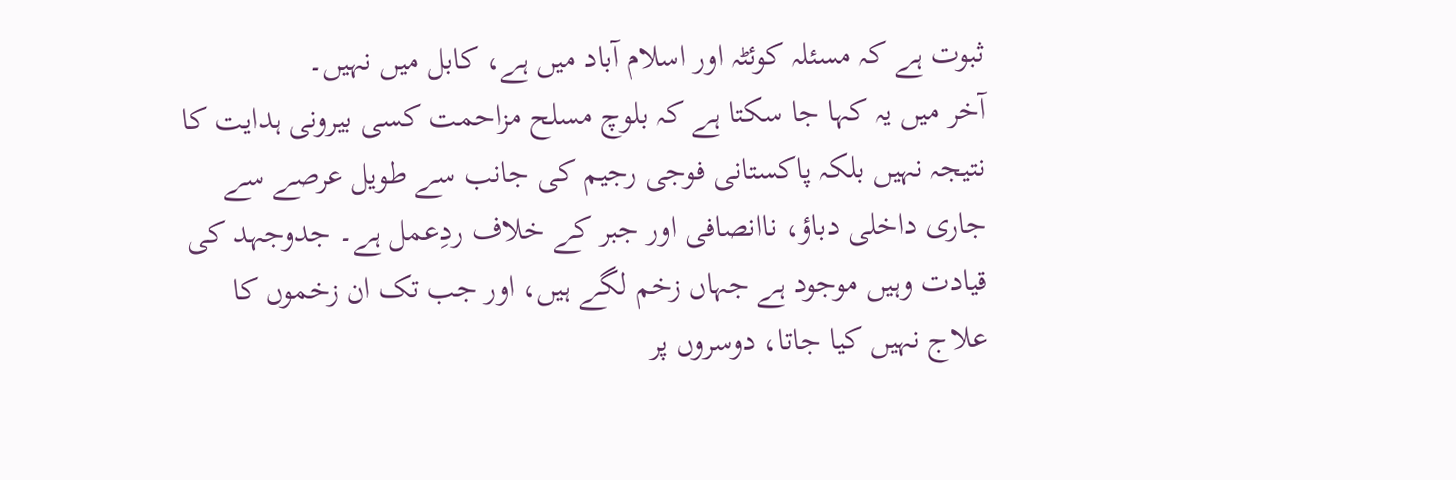ثبوت ہے کہ مسئلہ کوئٹہ اور اسلام آباد میں ہے، کابل میں نہیں۔
آخر میں یہ کہا جا سکتا ہے کہ بلوچ مسلح مزاحمت کسی بیرونی ہدایت کا نتیجہ نہیں بلکہ پاکستانی فوجی رجیم کی جانب سے طویل عرصے سے جاری داخلی دباؤ، ناانصافی اور جبر کے خلاف ردِعمل ہے۔ جدوجہد کی قیادت وہیں موجود ہے جہاں زخم لگے ہیں، اور جب تک ان زخموں کا علاج نہیں کیا جاتا، دوسروں پر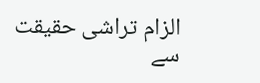الزام تراشی حقیقت سے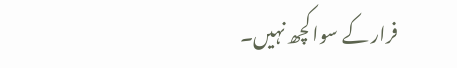فرار کے سوا کچھ نہیں۔